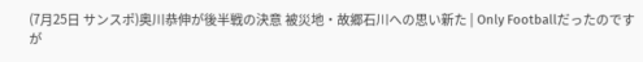(7月25日 サンスポ)奥川恭伸が後半戦の決意 被災地・故郷石川への思い新た | Only Footballだったのですが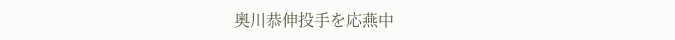奥川恭伸投手を応燕中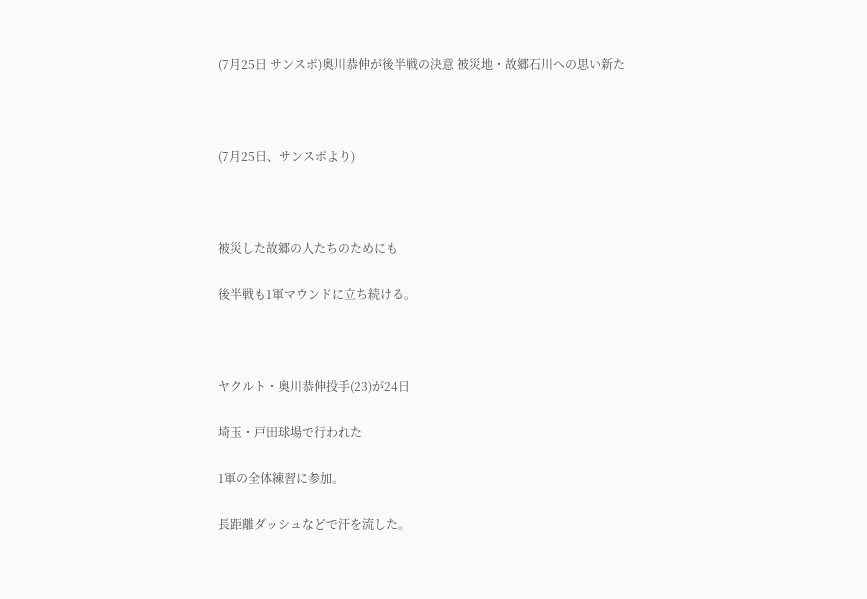(7月25日 サンスポ)奥川恭伸が後半戦の決意 被災地・故郷石川への思い新た



(7月25日、サンスポより)



被災した故郷の人たちのためにも

後半戦も1軍マウンドに立ち続ける。



ヤクルト・奥川恭伸投手(23)が24日

埼玉・戸田球場で行われた

1軍の全体練習に参加。

長距離ダッシュなどで汗を流した。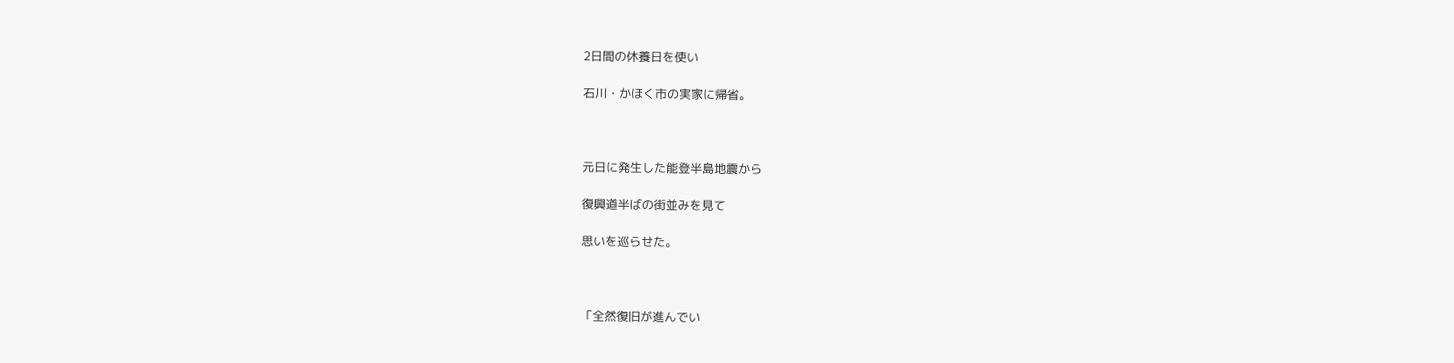2日間の休養日を使い

石川・かほく市の実家に帰省。



元日に発生した能登半島地震から

復興道半ばの街並みを見て

思いを巡らせた。



「全然復旧が進んでい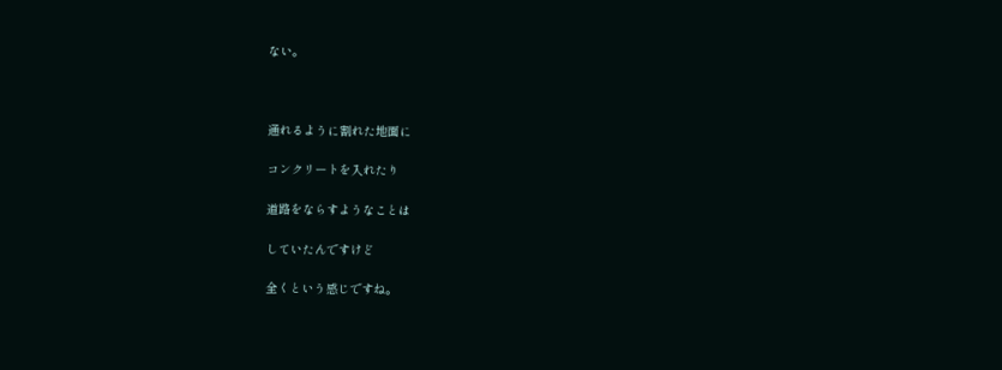ない。



通れるように割れた地面に

コンクリートを入れたり

道路をならすようなことは

していたんですけど

全くという感じですね。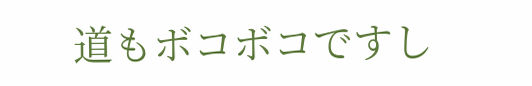道もボコボコですし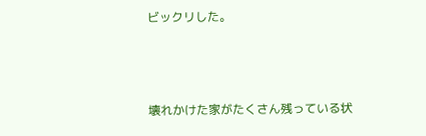ビックリした。



壊れかけた家がたくさん残っている状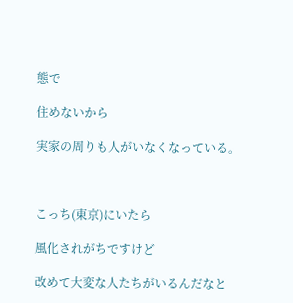態で

住めないから

実家の周りも人がいなくなっている。



こっち(東京)にいたら

風化されがちですけど

改めて大変な人たちがいるんだなと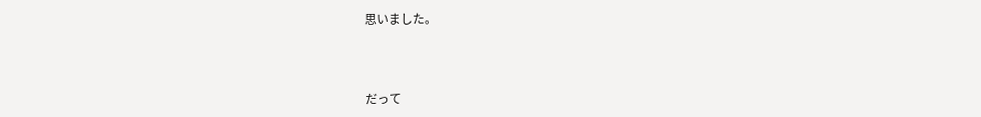思いました。



だって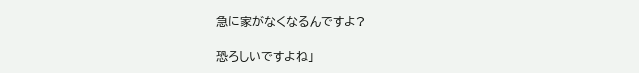急に家がなくなるんですよ?

恐ろしいですよね」